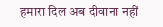हमारा दिल अब दीवाना नहीं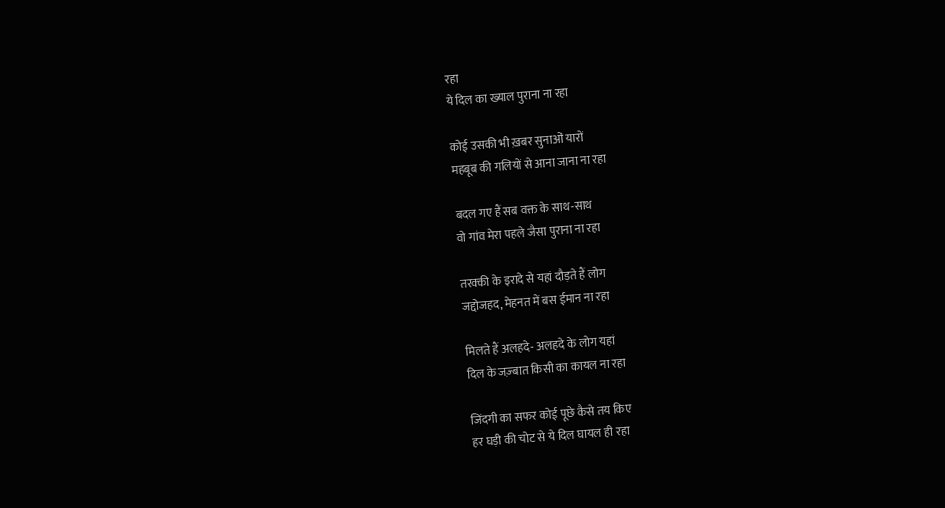रहा
ये दिल का ख्याल पुराना ना रहा

कोई उसकी भी ख़बर सुनाओं यारों
महबूब की गलियों से आना जाना ना रहा

बदल गए हैं सब वक्त के साथ-साथ
वो गांव मेरा पहले जैसा पुराना ना रहा

तरक्की के इरादे से यहां दौड़ते हैं लोग
जद्दोजहद, मेहनत में बस ईमान ना रहा

मिलते हैं अलहदे- अलहदे के लोग यहां
दिल के जज़्बात किसी का कायल ना रहा

जिंदगी का सफर कोई पूछे कैसे तय किए
हर घड़ी की चोट से ये दिल घायल ही रहा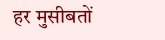हर मुसीबतों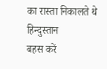का रास्ता निकालते थे हिन्दुस्तान
बहस करें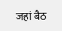जहां बैठ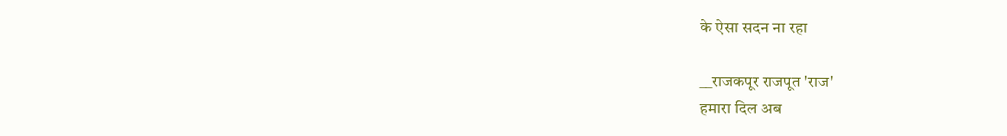के ऐसा सदन ना रहा

__राजकपूर राजपूत 'राज'
हमारा दिल अब